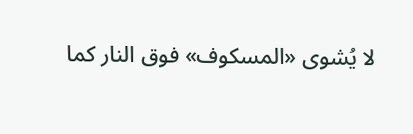لا يُشوى «المسكوف» فوق النار كما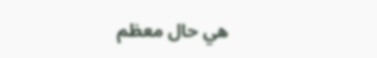هي حال معظم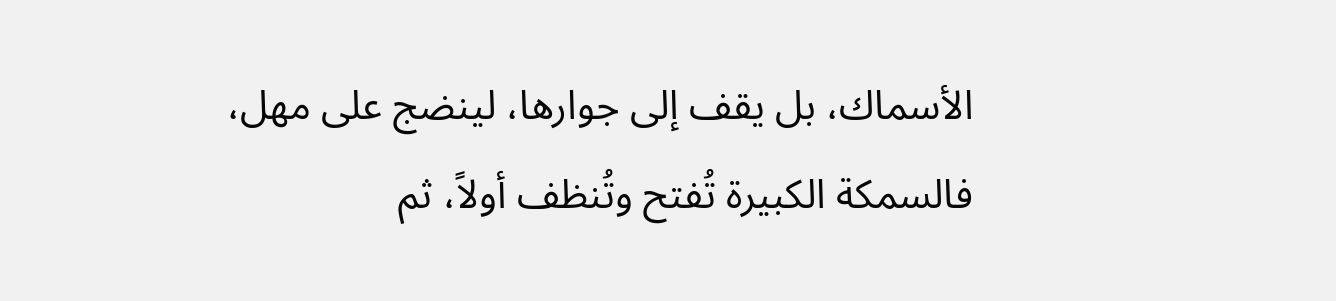الأسماك، بل يقف إلى جوارها، لينضج على مهل، فالسمكة الكبيرة تُفتح وتُنظف أولاً، ثم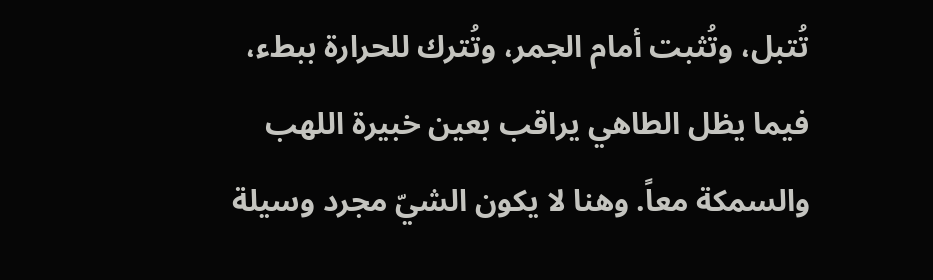تُتبل، وتُثبت أمام الجمر، وتُترك للحرارة ببطء، فيما يظل الطاهي يراقب بعين خبيرة اللهب والسمكة معاً. وهنا لا يكون الشيّ مجرد وسيلة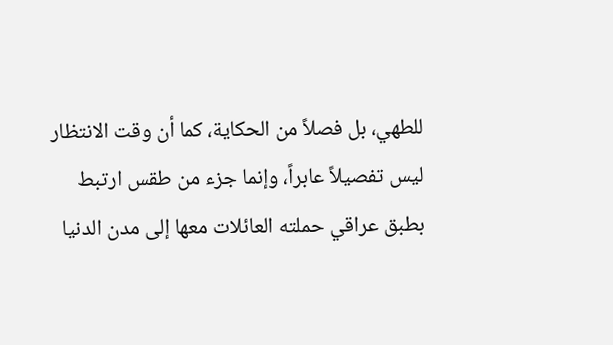للطهي، بل فصلاً من الحكاية، كما أن وقت الانتظار ليس تفصيلاً عابراً، وإنما جزء من طقس ارتبط بطبق عراقي حملته العائلات معها إلى مدن الدنيا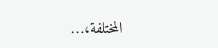المختلفة،…